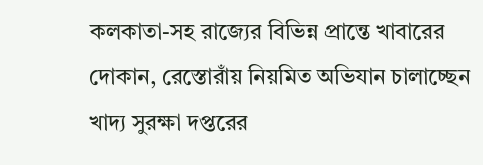কলকাতা-সহ রাজ্যের বিভিন্ন প্রান্তে খাবারের দোকান, রেস্তোরাঁয় নিয়মিত অভিযান চালাচ্ছেন খাদ্য সুরক্ষা দপ্তরের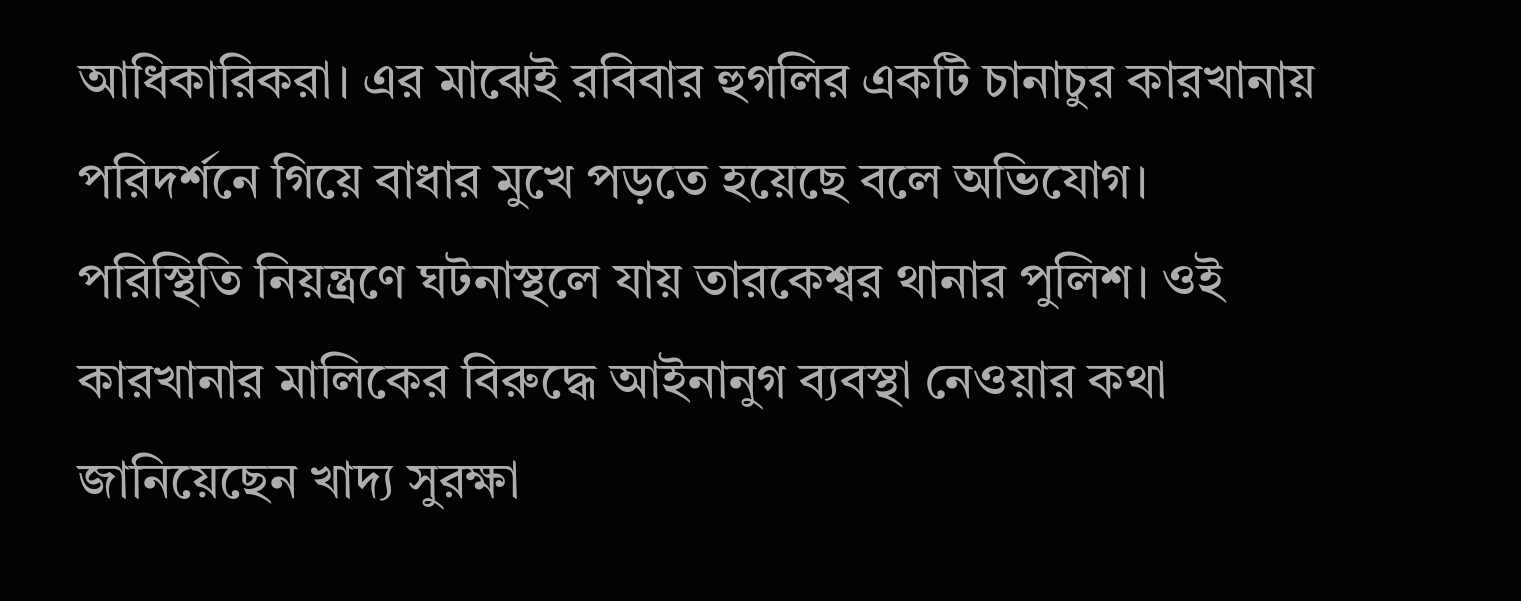আধিকারিকরা। এর মাঝেই রবিবার হুগলির একটি চানাচুর কারখানায় পরিদর্শনে গিয়ে বাধার মুখে পড়তে হয়েছে বলে অভিযোগ। পরিস্থিতি নিয়ন্ত্রণে ঘটনাস্থলে যায় তারকেশ্বর থানার পুলিশ। ওই কারখানার মালিকের বিরুদ্ধে আইনানুগ ব্যবস্থা নেওয়ার কথা জানিয়েছেন খাদ্য সুরক্ষা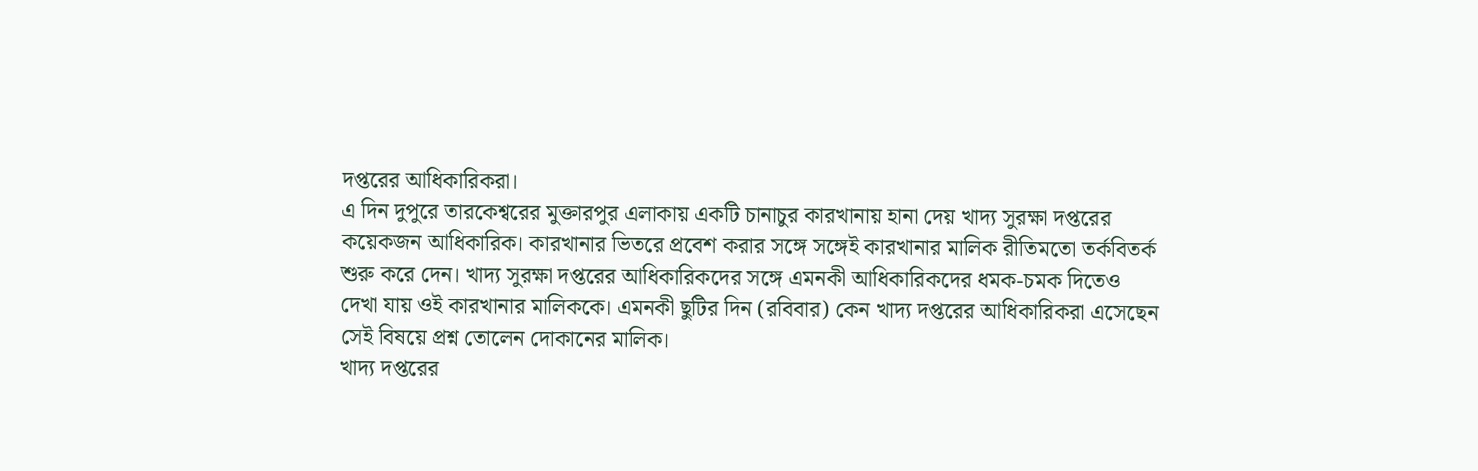দপ্তরের আধিকারিকরা।
এ দিন দুপুরে তারকেশ্বরের মুক্তারপুর এলাকায় একটি চানাচুর কারখানায় হানা দেয় খাদ্য সুরক্ষা দপ্তরের কয়েকজন আধিকারিক। কারখানার ভিতরে প্রবেশ করার সঙ্গে সঙ্গেই কারখানার মালিক রীতিমতো তর্কবিতর্ক শুরু করে দেন। খাদ্য সুরক্ষা দপ্তরের আধিকারিকদের সঙ্গে এমনকী আধিকারিকদের ধমক-চমক দিতেও দেখা যায় ওই কারখানার মালিককে। এমনকী ছুটির দিন (রবিবার) কেন খাদ্য দপ্তরের আধিকারিকরা এসেছেন সেই বিষয়ে প্রশ্ন তোলেন দোকানের মালিক।
খাদ্য দপ্তরের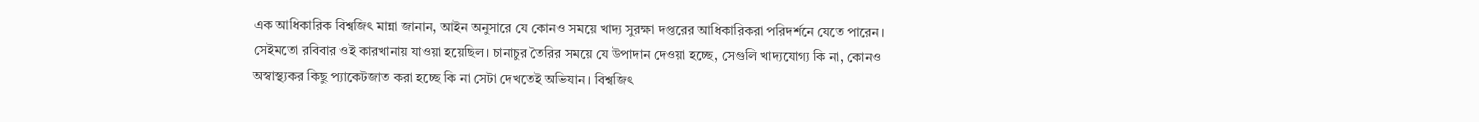এক আধিকারিক বিশ্বজিৎ মান্না জানান, আইন অনুসারে যে কোনও সময়ে খাদ্য সুরক্ষা দপ্তরের আধিকারিকরা পরিদর্শনে যেতে পারেন। সেইমতো রবিবার ওই কারখানায় যাওয়া হয়েছিল। চানাচুর তৈরির সময়ে যে উপাদান দেওয়া হচ্ছে, সেগুলি খাদ্যযোগ্য কি না, কোনও অস্বাস্থ্যকর কিছু প্যাকেটজাত করা হচ্ছে কি না সেটা দেখতেই অভিযান। বিশ্বজিৎ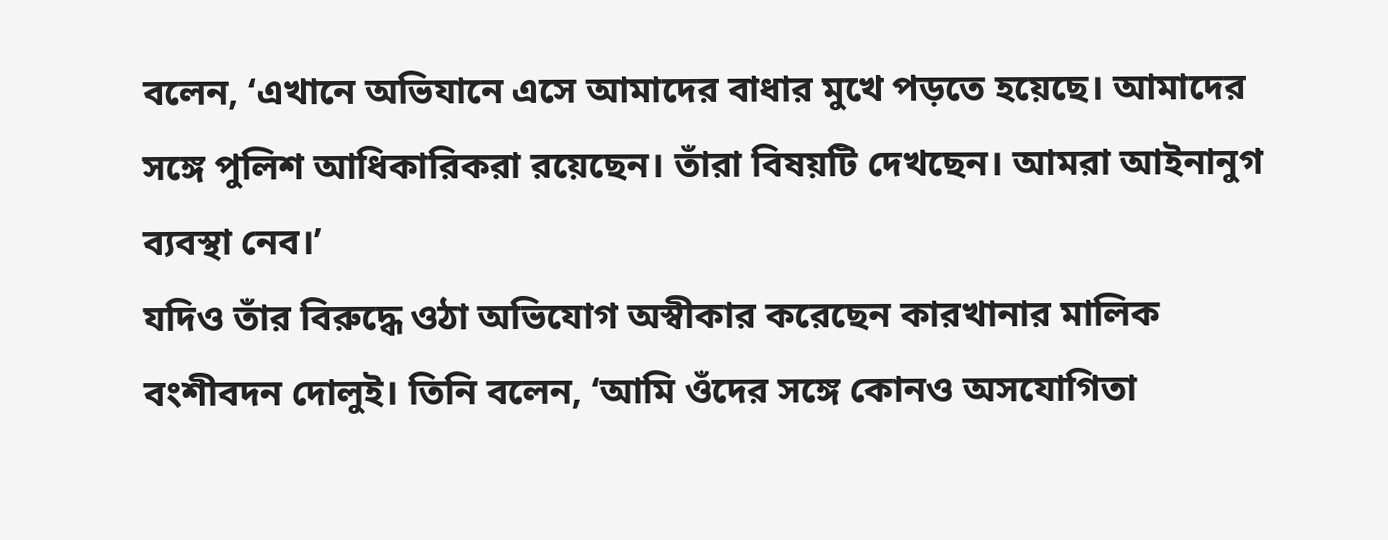বলেন, ‘এখানে অভিযানে এসে আমাদের বাধার মুখে পড়তে হয়েছে। আমাদের সঙ্গে পুলিশ আধিকারিকরা রয়েছেন। তাঁরা বিষয়টি দেখছেন। আমরা আইনানুগ ব্যবস্থা নেব।’
যদিও তাঁর বিরুদ্ধে ওঠা অভিযোগ অস্বীকার করেছেন কারখানার মালিক বংশীবদন দোলুই। তিনি বলেন, ‘আমি ওঁদের সঙ্গে কোনও অসযোগিতা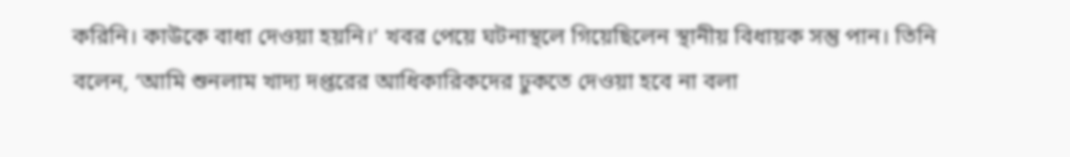করিনি। কাউকে বাধা দেওয়া হয়নি।’ খবর পেয়ে ঘটনাস্থলে গিয়েছিলেন স্থানীয় বিধায়ক সন্তু পান। তিনি বলেন, ‘আমি শুনলাম খাদ্য দপ্তরের আধিকারিকদের ঢুকতে দেওয়া হবে না বলা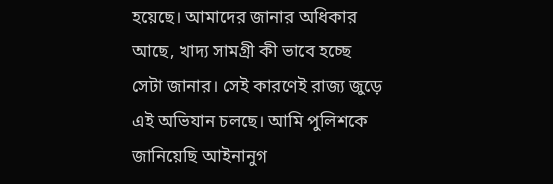হয়েছে। আমাদের জানার অধিকার আছে, খাদ্য সামগ্রী কী ভাবে হচ্ছে সেটা জানার। সেই কারণেই রাজ্য জুড়ে এই অভিযান চলছে। আমি পুলিশকে জানিয়েছি আইনানুগ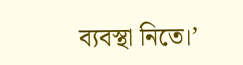ব্যবস্থা নিতে।’